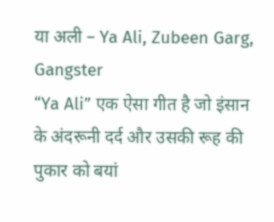या अली – Ya Ali, Zubeen Garg, Gangster
“Ya Ali” एक ऐसा गीत है जो इंसान के अंदरूनी दर्द और उसकी रूह की पुकार को बयां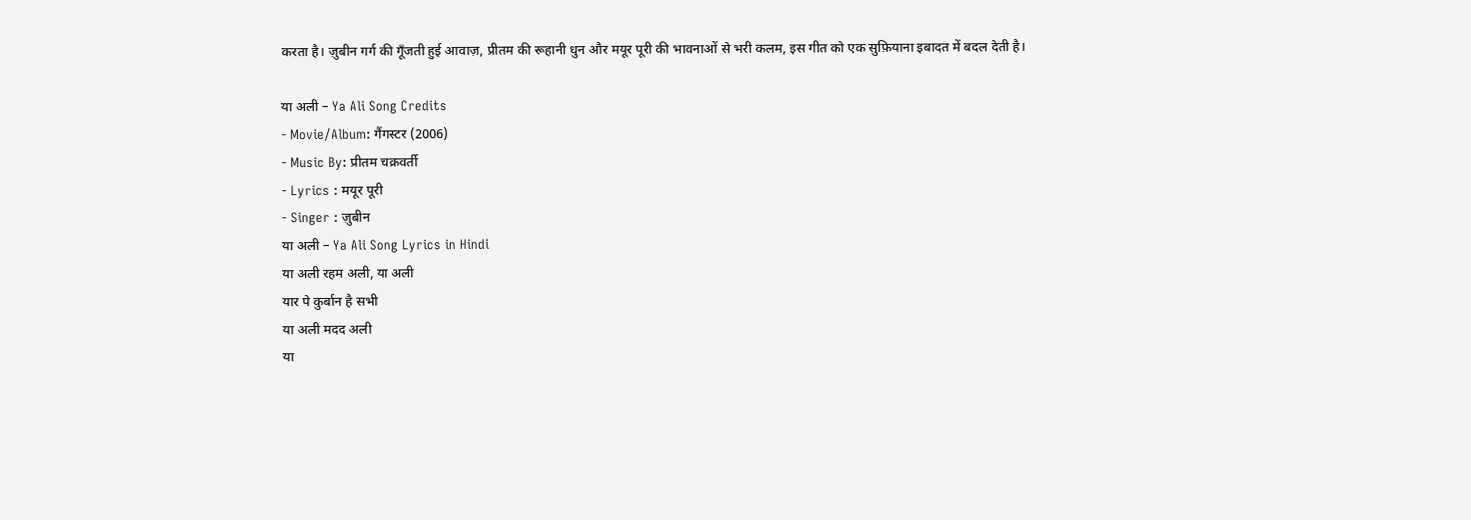करता है। ज़ुबीन गर्ग की गूँजती हुई आवाज़, प्रीतम की रूहानी धुन और मयूर पूरी की भावनाओं से भरी कलम, इस गीत को एक सुफ़ियाना इबादत में बदल देती है।

या अली – Ya Ali Song Credits
- Movie/Album: गैंगस्टर (2006)
- Music By: प्रीतम चक्रवर्ती
- Lyrics : मयूर पूरी
- Singer : ज़ुबीन
या अली – Ya Ali Song Lyrics in Hindi
या अली रहम अली, या अली
यार पे कुर्बान है सभी
या अली मदद अली
या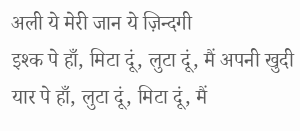अली ये मेरी जान ये ज़िन्दगी
इश्क पे हाँ, मिटा दूं, लुटा दूं, मैं अपनी खुदी
यार पे हाँ, लुटा दूं, मिटा दूं, मैं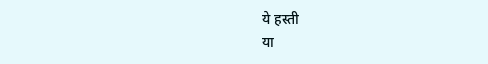ये हस्ती
या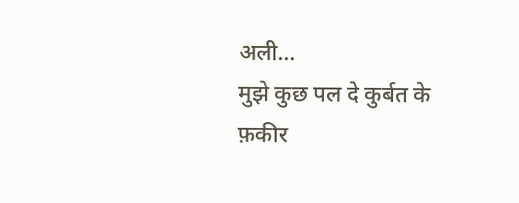अली…
मुझे कुछ पल दे कुर्बत के
फ़कीर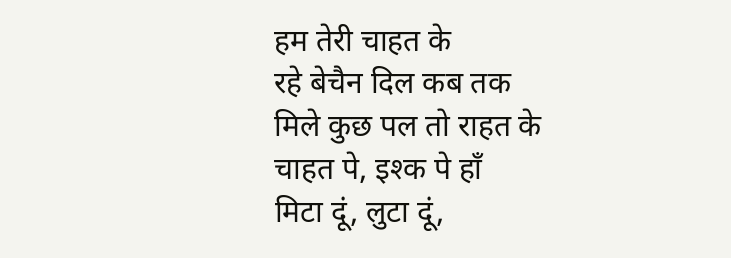हम तेरी चाहत के
रहे बेचैन दिल कब तक
मिले कुछ पल तो राहत के
चाहत पे, इश्क पे हाँ
मिटा दूं, लुटा दूं,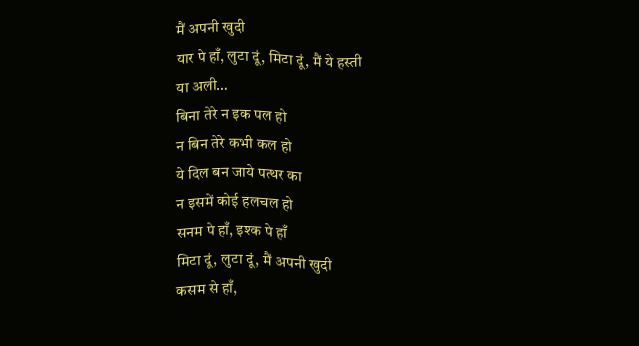मैं अपनी खुदी
यार पे हाँ, लुटा दूं, मिटा दूं, मैं ये हस्ती
या अली…
बिना तेरे न इक पल हो
न बिन तेरे कभी कल हो
ये दिल बन जाये पत्थर का
न इसमें कोई हलचल हो
सनम पे हाँ, इश्क पे हाँ
मिटा दूं, लुटा दूं, मैं अपनी खुदी
कसम से हाँ,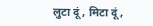लुटा दूं, मिटा दूं,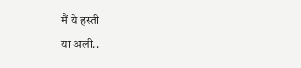मैं ये हस्ती
या अली..